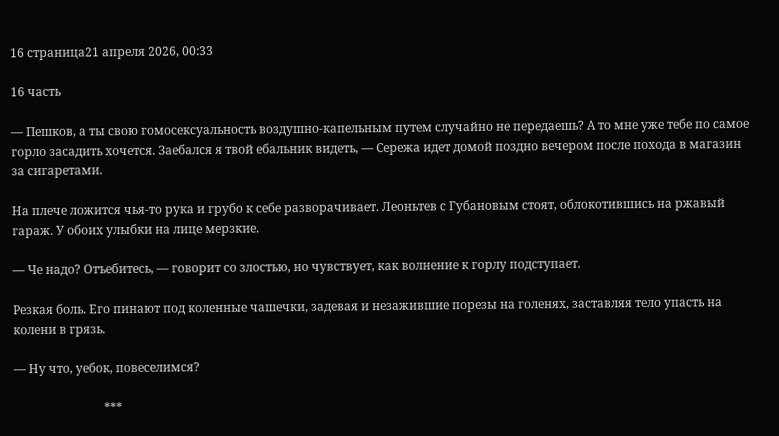16 страница21 апреля 2026, 00:33

16 часть

— Пешков, а ты свою гомосексуальность воздушно-капельным путем случайно не передаешь? А то мне уже тебе по самое горло засадить хочется. Заебался я твой ебальник видеть, — Сережа идет домой поздно вечером после похода в магазин за сигаретами.

На плече ложится чья-то рука и грубо к себе разворачивает. Леоньтев с Губановым стоят, облокотившись на ржавый гараж. У обоих улыбки на лице мерзкие.

— Че надо? Отъебитесь, — говорит со злостью, но чувствует, как волнение к горлу подступает.

Резкая боль. Его пинают под коленные чашечки, задевая и незажившие порезы на голенях, заставляя тело упасть на колени в грязь.

— Ну что, уебок, повеселимся?

                              ***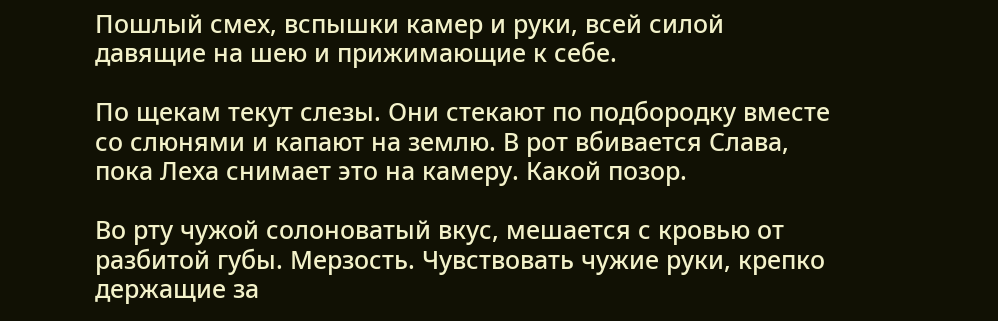Пошлый смех, вспышки камер и руки, всей силой давящие на шею и прижимающие к себе.

По щекам текут слезы. Они стекают по подбородку вместе со слюнями и капают на землю. В рот вбивается Слава, пока Леха снимает это на камеру. Какой позор.

Во рту чужой солоноватый вкус, мешается с кровью от разбитой губы. Мерзость. Чувствовать чужие руки, крепко держащие за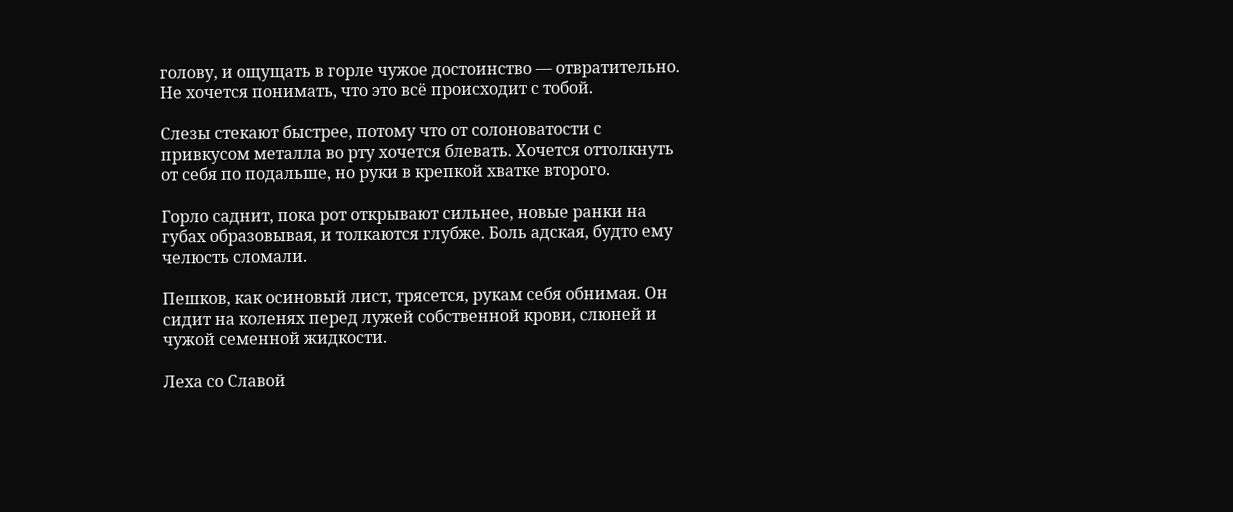голову, и ощущать в горле чужое достоинство — отвратительно. Не хочется понимать, что это всё происходит с тобой.

Слезы стекают быстрее, потому что от солоноватости с привкусом металла во рту хочется блевать. Хочется оттолкнуть от себя по подальше, но руки в крепкой хватке второго.

Горло саднит, пока рот открывают сильнее, новые ранки на губах образовывая, и толкаются глубже. Боль адская, будто ему челюсть сломали.

Пешков, как осиновый лист, трясется, рукам себя обнимая. Он сидит на коленях перед лужей собственной крови, слюней и чужой семенной жидкости.

Леха со Славой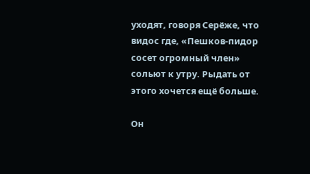уходят, говоря Серёже, что видос где, «Пешков-пидор сосет огромный член» сольют к утру. Рыдать от этого хочется ещё больше.

Он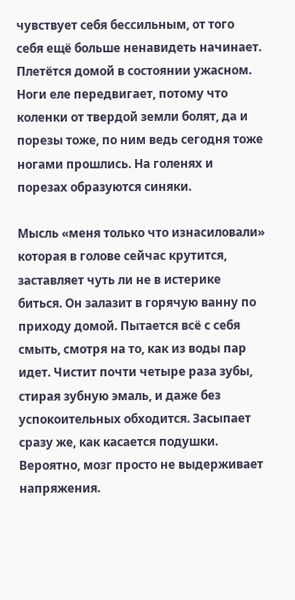чувствует себя бессильным, от того себя ещё больше ненавидеть начинает. Плетётся домой в состоянии ужасном. Ноги еле передвигает, потому что коленки от твердой земли болят, да и порезы тоже, по ним ведь сегодня тоже ногами прошлись. На голенях и порезах образуются синяки.

Мысль «меня только что изнасиловали» которая в голове сейчас крутится, заставляет чуть ли не в истерике биться. Он залазит в горячую ванну по приходу домой. Пытается всё с себя смыть, смотря на то, как из воды пар идет. Чистит почти четыре раза зубы, стирая зубную эмаль, и даже без успокоительных обходится. Засыпает сразу же, как касается подушки. Вероятно, мозг просто не выдерживает напряжения.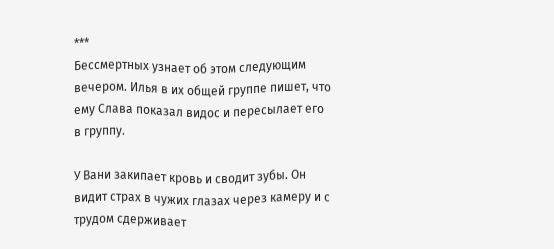***
Бессмертных узнает об этом следующим вечером. Илья в их общей группе пишет, что ему Слава показал видос и пересылает его в группу.

У Вани закипает кровь и сводит зубы. Он видит страх в чужих глазах через камеру и с трудом сдерживает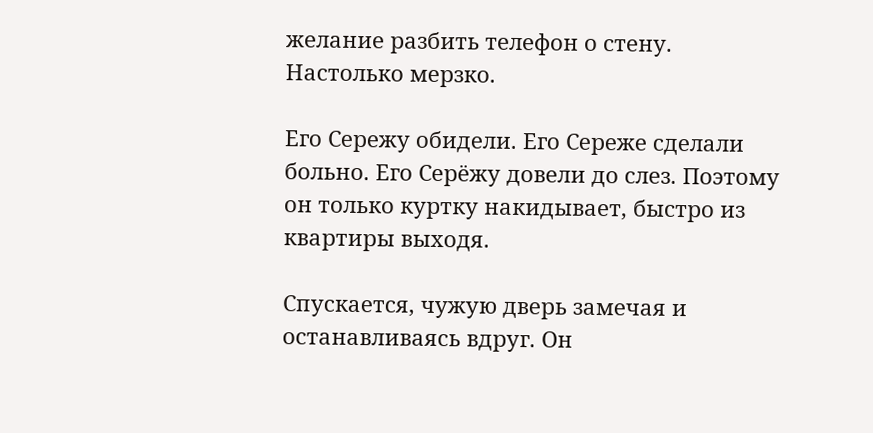желание разбить телефон о стену. Настолько мерзко.

Его Сережу обидели. Его Сереже сделали больно. Его Серёжу довели до слез. Поэтому он только куртку накидывает, быстро из квартиры выходя.

Спускается, чужую дверь замечая и останавливаясь вдруг. Он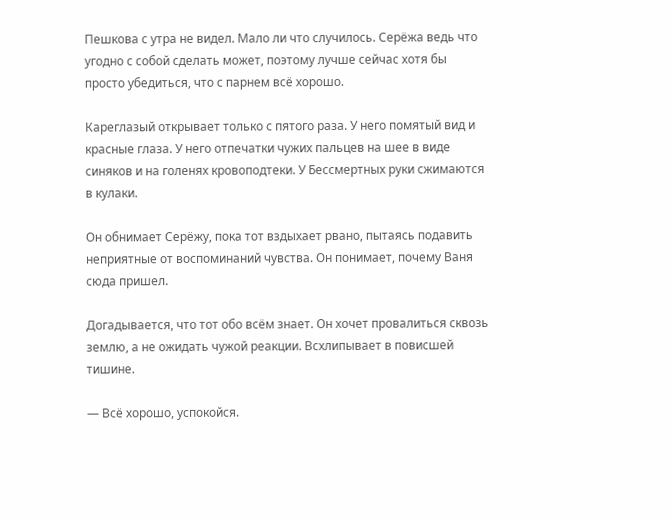Пешкова с утра не видел. Мало ли что случилось. Серёжа ведь что угодно с собой сделать может, поэтому лучше сейчас хотя бы просто убедиться, что с парнем всё хорошо.

Кареглазый открывает только с пятого раза. У него помятый вид и красные глаза. У него отпечатки чужих пальцев на шее в виде синяков и на голенях кровоподтеки. У Бессмертных руки сжимаются в кулаки.

Он обнимает Серёжу, пока тот вздыхает рвано, пытаясь подавить неприятные от воспоминаний чувства. Он понимает, почему Ваня сюда пришел.

Догадывается, что тот обо всём знает. Он хочет провалиться сквозь землю, а не ожидать чужой реакции. Всхлипывает в повисшей тишине.

— Всё хорошо, успокойся.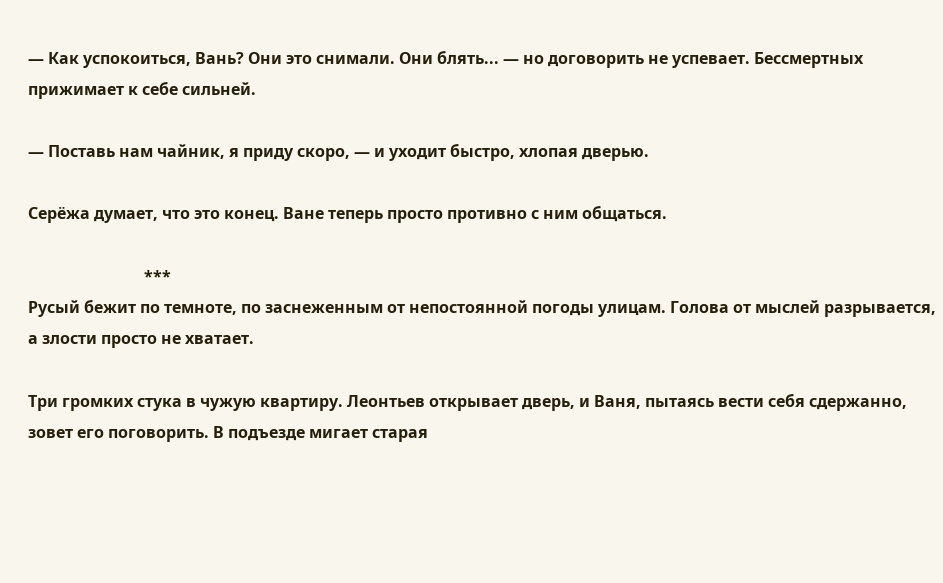— Как успокоиться, Вань? Они это снимали. Они блять... — но договорить не успевает. Бессмертных прижимает к себе сильней.

— Поставь нам чайник, я приду скоро, — и уходит быстро, хлопая дверью.

Серёжа думает, что это конец. Ване теперь просто противно с ним общаться.

                             ***
Русый бежит по темноте, по заснеженным от непостоянной погоды улицам. Голова от мыслей разрывается, а злости просто не хватает.

Три громких стука в чужую квартиру. Леонтьев открывает дверь, и Ваня, пытаясь вести себя сдержанно, зовет его поговорить. В подъезде мигает старая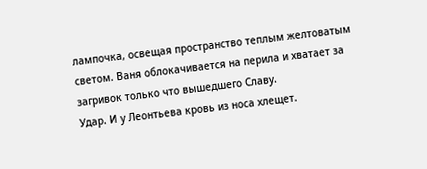лампочка, освещая пространство теплым желтоватым светом. Ваня облокачивается на перила и хватает за загривок только что вышедшего Славу.
Удар. И у Леонтьева кровь из носа хлещет.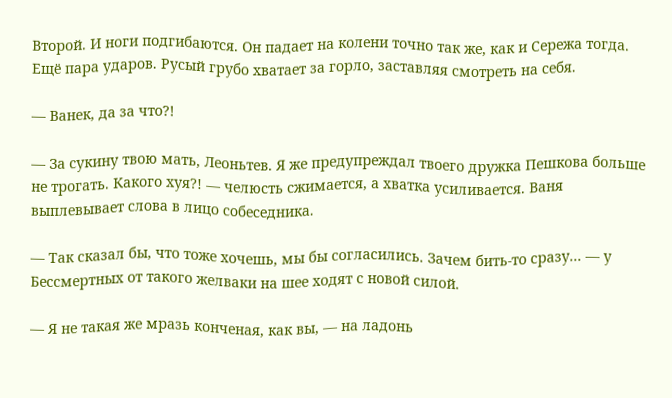Второй. И ноги подгибаются. Он падает на колени точно так же, как и Сережа тогда. Ещё пара ударов. Русый грубо хватает за горло, заставляя смотреть на себя.

— Ванек, да за что?!

— За сукину твою мать, Леоньтев. Я же предупреждал твоего дружка Пешкова больше не трогать. Какого хуя?! — челюсть сжимается, а хватка усиливается. Ваня выплевывает слова в лицо собеседника.

— Так сказал бы, что тоже хочешь, мы бы согласились. Зачем бить-то сразу... — у Бессмертных от такого желваки на шее ходят с новой силой.

— Я не такая же мразь конченая, как вы, — на ладонь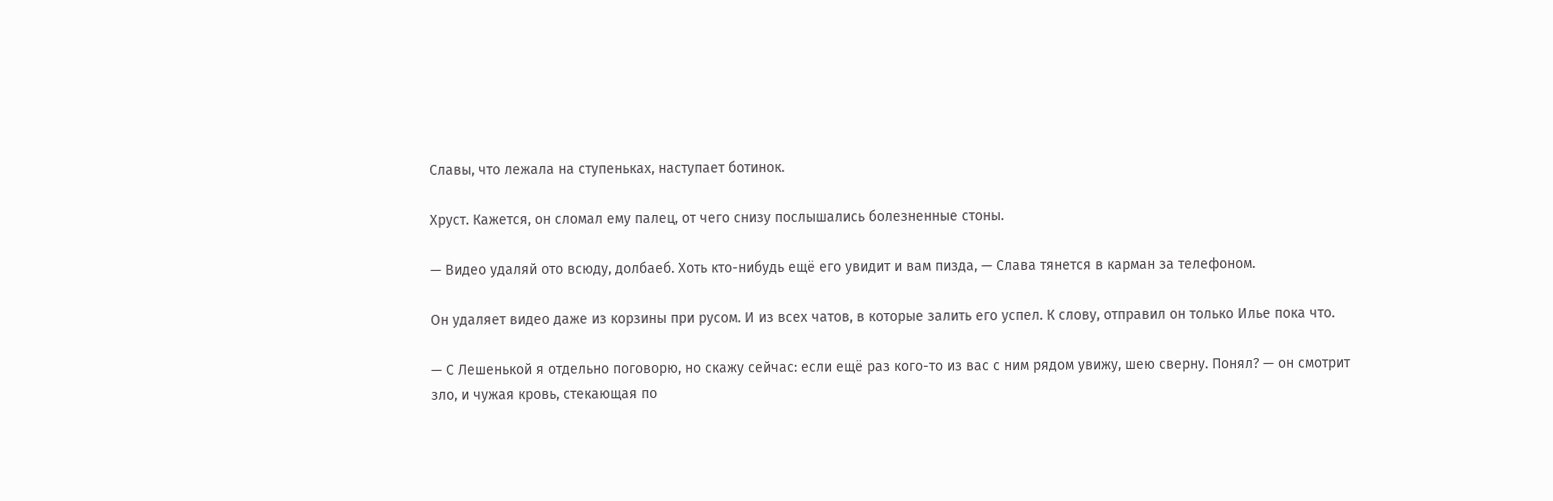Славы, что лежала на ступеньках, наступает ботинок.

Хруст. Кажется, он сломал ему палец, от чего снизу послышались болезненные стоны.

— Видео удаляй ото всюду, долбаеб. Хоть кто-нибудь ещё его увидит и вам пизда, — Слава тянется в карман за телефоном.

Он удаляет видео даже из корзины при русом. И из всех чатов, в которые залить его успел. К слову, отправил он только Илье пока что.

— С Лешенькой я отдельно поговорю, но скажу сейчас: если ещё раз кого-то из вас с ним рядом увижу, шею сверну. Понял? — он смотрит зло, и чужая кровь, стекающая по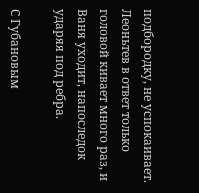подбородку, не успокаивает. Леоньтев в ответ только головой кивает много раз, и Ваня уходит, напоследок ударяя под ребра.

С Губановым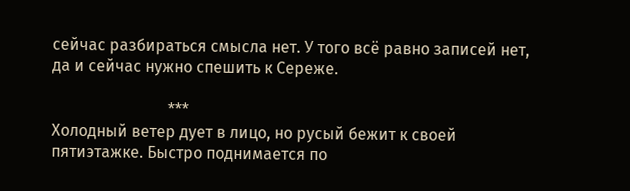сейчас разбираться смысла нет. У того всё равно записей нет, да и сейчас нужно спешить к Сереже.

                             ***
Холодный ветер дует в лицо, но русый бежит к своей пятиэтажке. Быстро поднимается по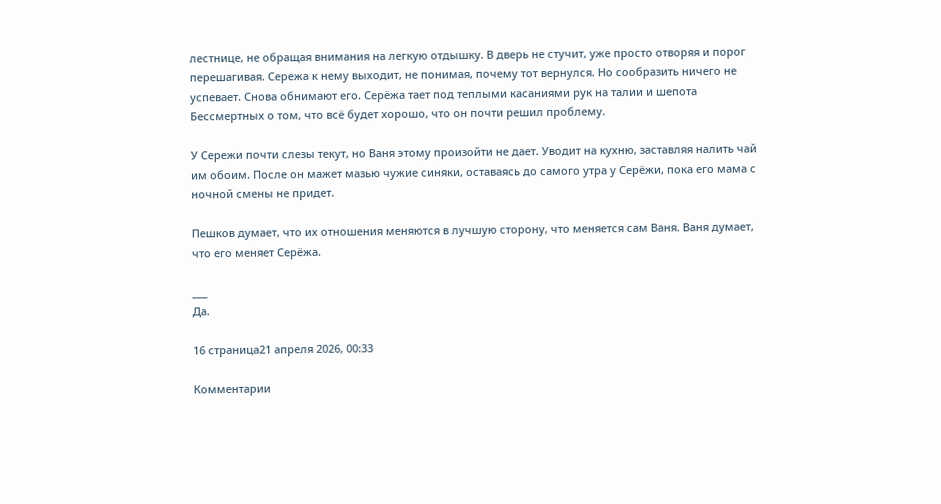лестнице, не обращая внимания на легкую отдышку. В дверь не стучит, уже просто отворяя и порог перешагивая. Сережа к нему выходит, не понимая, почему тот вернулся. Но сообразить ничего не успевает. Снова обнимают его. Серёжа тает под теплыми касаниями рук на талии и шепота Бессмертных о том, что всё будет хорошо, что он почти решил проблему.

У Сережи почти слезы текут, но Ваня этому произойти не дает. Уводит на кухню, заставляя налить чай им обоим. После он мажет мазью чужие синяки, оставаясь до самого утра у Серёжи, пока его мама с ночной смены не придет.

Пешков думает, что их отношения меняются в лучшую сторону, что меняется сам Ваня. Ваня думает, что его меняет Серёжа.

___
Да.

16 страница21 апреля 2026, 00:33

Комментарии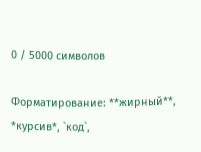0 / 5000 символов

Форматирование: **жирный**, *курсив*, `код`,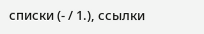списки (- / 1.), ссылки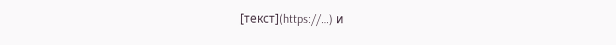[текст](https://…) и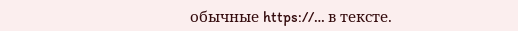обычные https://… в тексте.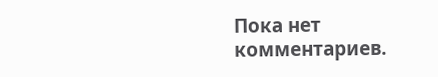Пока нет комментариев.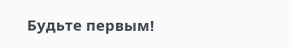Будьте первым!